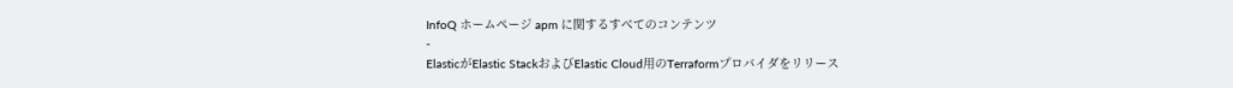InfoQ ホームページ apm に関するすべてのコンテンツ
-
ElasticがElastic StackおよびElastic Cloud用のTerraformプロバイダをリリース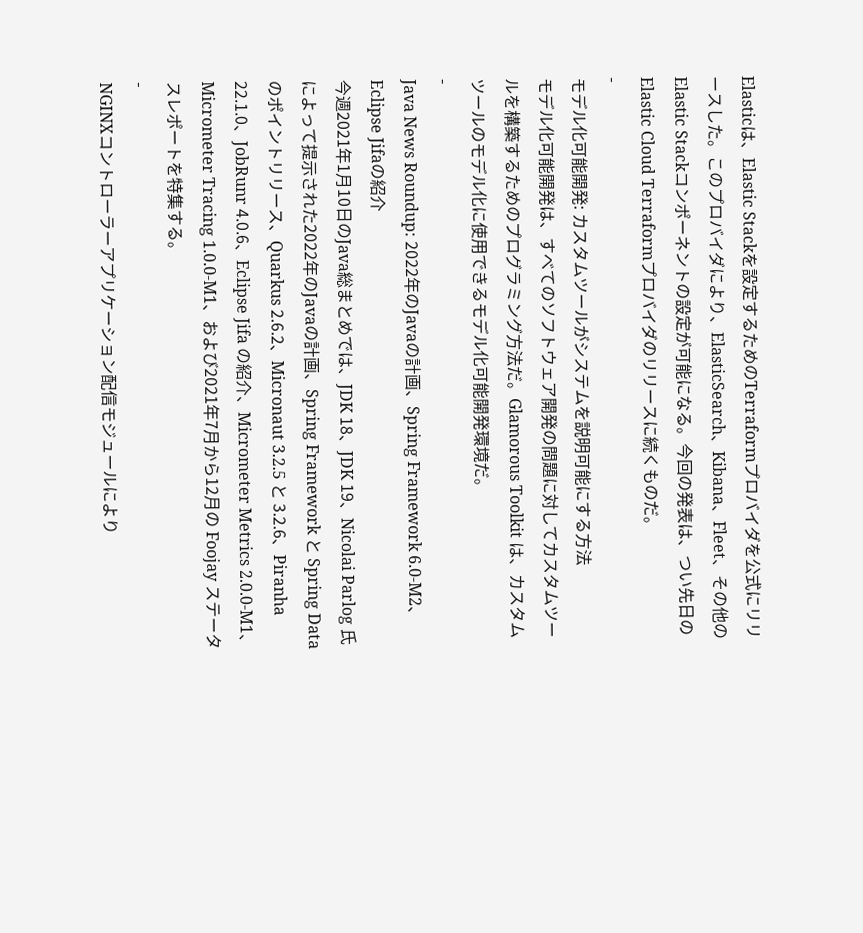Elasticは、Elastic Stackを設定するためのTerraformプロバイダを公式にリリースした。このプロバイダにより、ElasticSearch、Kibana、Fleet、その他のElastic Stackコンポーネントの設定が可能になる。今回の発表は、つい先日のElastic Cloud Terraformプロバイダのリリースに続くものだ。
-
モデル化可能開発: カスタムツールがシステムを説明可能にする方法
モデル化可能開発は、すべてのソフトウェア開発の問題に対してカスタムツールを構築するためのプログラミング方法だ。Glamorous Toolkit は、カスタムツールのモデル化に使用できるモデル化可能開発環境だ。
-
Java News Roundup: 2022年のJavaの計画、Spring Framework 6.0-M2、Eclipse Jifaの紹介
今週2021年1月10日のJava総まとめでは、JDK 18、JDK 19、Nicolai Parlog 氏によって提示された2022年のJavaの計画、Spring Framework と Spring Data のポイントリリース、Quarkus 2.6.2、Micronaut 3.2.5 と 3.2.6、Piranha 22.1.0、JobRunr 4.0.6、Eclipse Jifa の紹介、Micrometer Metrics 2.0.0-M1、Micrometer Tracing 1.0.0-M1、および2021年7月から12月の Foojay ステータスレポートを特集する。
-
NGINXコントローラーアプリケーション配信モジュールにより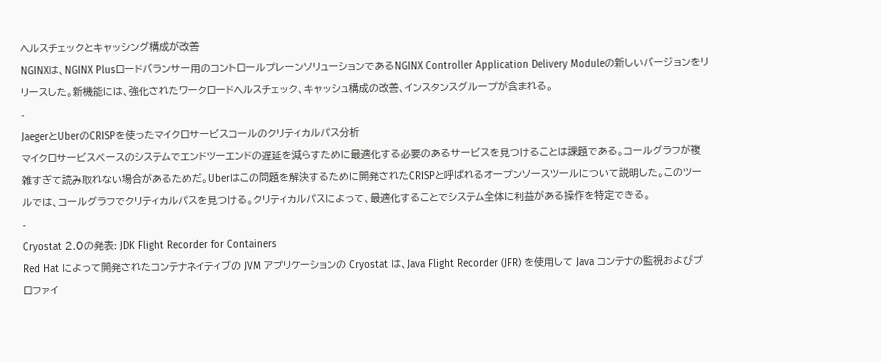ヘルスチェックとキャッシング構成が改善
NGINXは、NGINX Plusロードバランサー用のコントロールプレーンソリューションであるNGINX Controller Application Delivery Moduleの新しいバージョンをリリースした。新機能には、強化されたワークロードヘルスチェック、キャッシュ構成の改善、インスタンスグループが含まれる。
-
JaegerとUberのCRISPを使ったマイクロサービスコールのクリティカルパス分析
マイクロサービスベースのシステムでエンドツーエンドの遅延を減らすために最適化する必要のあるサービスを見つけることは課題である。コールグラフが複雑すぎて読み取れない場合があるためだ。Uberはこの問題を解決するために開発されたCRISPと呼ばれるオープンソースツールについて説明した。このツールでは、コールグラフでクリティカルパスを見つける。クリティカルパスによって、最適化することでシステム全体に利益がある操作を特定できる。
-
Cryostat 2.0の発表: JDK Flight Recorder for Containers
Red Hat によって開発されたコンテナネイティブの JVM アプリケーションの Cryostat は、Java Flight Recorder (JFR) を使用して Java コンテナの監視およびプロファイ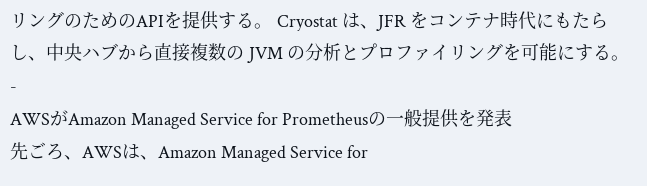リングのためのAPIを提供する。 Cryostat は、JFR をコンテナ時代にもたらし、中央ハブから直接複数の JVM の分析とプロファイリングを可能にする。
-
AWSがAmazon Managed Service for Prometheusの一般提供を発表
先ごろ、AWSは、Amazon Managed Service for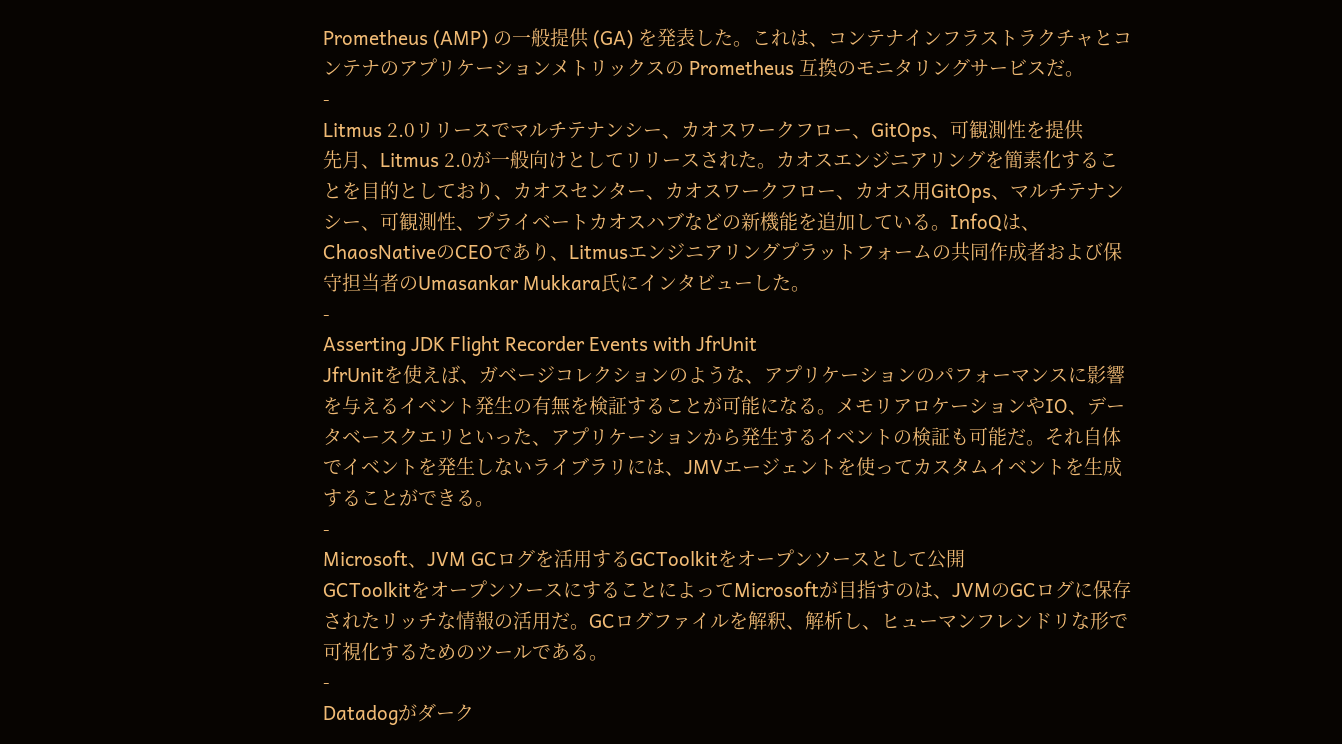Prometheus (AMP) の一般提供 (GA) を発表した。これは、コンテナインフラストラクチャとコンテナのアプリケーションメトリックスの Prometheus 互換のモニタリングサービスだ。
-
Litmus 2.0リリースでマルチテナンシー、カオスワークフロー、GitOps、可観測性を提供
先月、Litmus 2.0が一般向けとしてリリースされた。カオスエンジニアリングを簡素化することを目的としており、カオスセンター、カオスワークフロー、カオス用GitOps、マルチテナンシー、可観測性、プライベートカオスハブなどの新機能を追加している。InfoQは、ChaosNativeのCEOであり、Litmusエンジニアリングプラットフォームの共同作成者および保守担当者のUmasankar Mukkara氏にインタビューした。
-
Asserting JDK Flight Recorder Events with JfrUnit
JfrUnitを使えば、ガベージコレクションのような、アプリケーションのパフォーマンスに影響を与えるイベント発生の有無を検証することが可能になる。メモリアロケーションやIO、データベースクエリといった、アプリケーションから発生するイベントの検証も可能だ。それ自体でイベントを発生しないライブラリには、JMVエージェントを使ってカスタムイベントを生成することができる。
-
Microsoft、JVM GCログを活用するGCToolkitをオープンソースとして公開
GCToolkitをオープンソースにすることによってMicrosoftが目指すのは、JVMのGCログに保存されたリッチな情報の活用だ。GCログファイルを解釈、解析し、ヒューマンフレンドリな形で可視化するためのツールである。
-
Datadogがダーク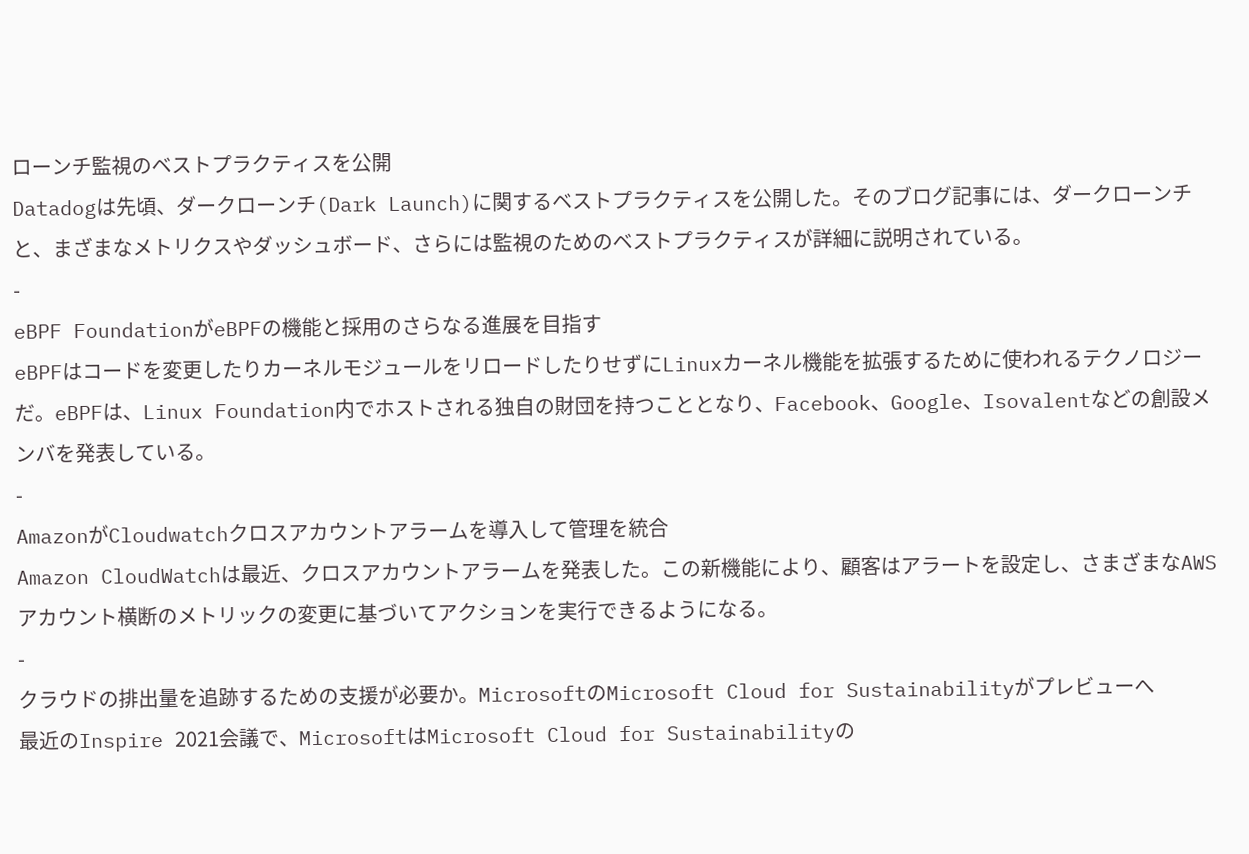ローンチ監視のベストプラクティスを公開
Datadogは先頃、ダークローンチ(Dark Launch)に関するベストプラクティスを公開した。そのブログ記事には、ダークローンチと、まざまなメトリクスやダッシュボード、さらには監視のためのベストプラクティスが詳細に説明されている。
-
eBPF FoundationがeBPFの機能と採用のさらなる進展を目指す
eBPFはコードを変更したりカーネルモジュールをリロードしたりせずにLinuxカーネル機能を拡張するために使われるテクノロジーだ。eBPFは、Linux Foundation内でホストされる独自の財団を持つこととなり、Facebook、Google、Isovalentなどの創設メンバを発表している。
-
AmazonがCloudwatchクロスアカウントアラームを導入して管理を統合
Amazon CloudWatchは最近、クロスアカウントアラームを発表した。この新機能により、顧客はアラートを設定し、さまざまなAWSアカウント横断のメトリックの変更に基づいてアクションを実行できるようになる。
-
クラウドの排出量を追跡するための支援が必要か。MicrosoftのMicrosoft Cloud for Sustainabilityがプレビューへ
最近のInspire 2021会議で、MicrosoftはMicrosoft Cloud for Sustainabilityの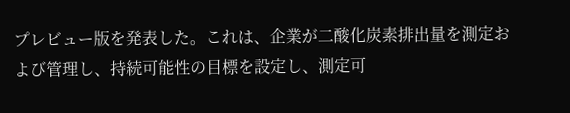プレビュー版を発表した。これは、企業が二酸化炭素排出量を測定および管理し、持続可能性の目標を設定し、測定可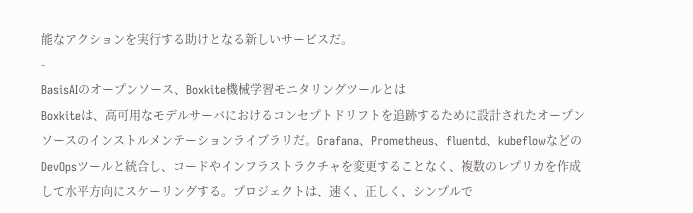能なアクションを実行する助けとなる新しいサービスだ。
-
BasisAIのオープンソース、Boxkite機械学習モニタリングツールとは
Boxkiteは、高可用なモデルサーバにおけるコンセプトドリフトを追跡するために設計されたオープンソースのインストルメンテーションライブラリだ。Grafana、Prometheus、fluentd、kubeflowなどのDevOpsツールと統合し、コードやインフラストラクチャを変更することなく、複数のレプリカを作成して水平方向にスケーリングする。プロジェクトは、速く、正しく、シンプルで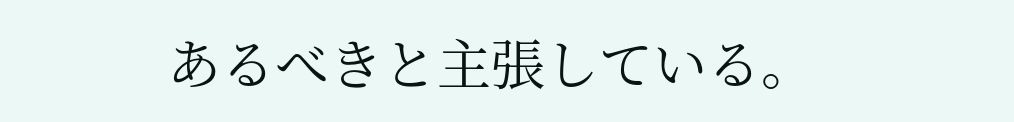あるべきと主張している。